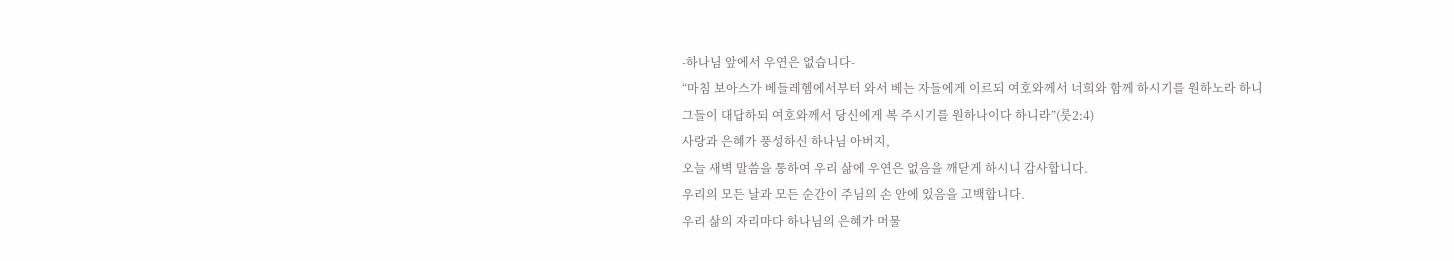-하나님 앞에서 우연은 없습니다-
“마침 보아스가 베들레헴에서부터 와서 베는 자들에게 이르되 여호와께서 너희와 함께 하시기를 원하노라 하니 그들이 대답하되 여호와께서 당신에게 복 주시기를 원하나이다 하니라”(룻2:4)
사랑과 은혜가 풍성하신 하나님 아버지,
오늘 새벽 말씀을 통하여 우리 삶에 우연은 없음을 깨닫게 하시니 감사합니다.
우리의 모든 날과 모든 순간이 주님의 손 안에 있음을 고백합니다.
우리 삶의 자리마다 하나님의 은혜가 머물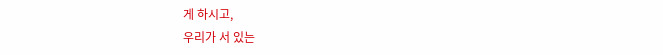게 하시고,
우리가 서 있는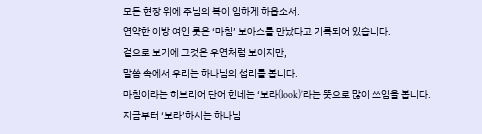모든 현장 위에 주님의 복이 임하게 하옵소서.
연약한 이방 여인 룻은 ‘마침’ 보아스를 만났다고 기록되어 있습니다.
겉으로 보기에 그것은 우연처럼 보이지만,
말씀 속에서 우리는 하나님의 섭리를 봅니다.
마침이라는 히브리어 단어 힌네는 ‘보라(look)’라는 뜻으로 많이 쓰임을 봅니다.
지금부터 ‘보라’하시는 하나님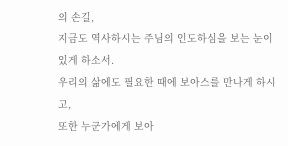의 손길,
지금도 역사하시는 주님의 인도하심을 보는 눈이 있게 하소서.
우리의 삶에도 필요한 때에 보아스를 만나게 하시고,
또한 누군가에게 보아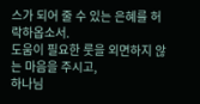스가 되어 줄 수 있는 은혜를 허락하옵소서.
도움이 필요한 룻을 외면하지 않는 마음을 주시고,
하나님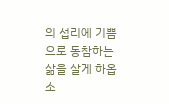의 섭리에 기쁨으로 동참하는 삶을 살게 하옵소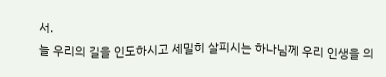서.
늘 우리의 길을 인도하시고 세밀히 살피시는 하나님께 우리 인생을 의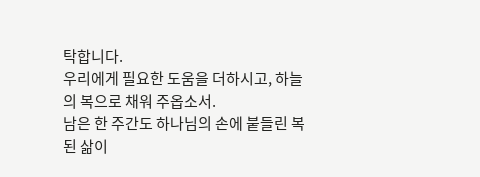탁합니다.
우리에게 필요한 도움을 더하시고, 하늘의 복으로 채워 주옵소서.
남은 한 주간도 하나님의 손에 붙들린 복된 삶이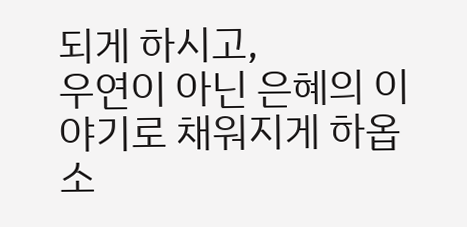되게 하시고,
우연이 아닌 은혜의 이야기로 채워지게 하옵소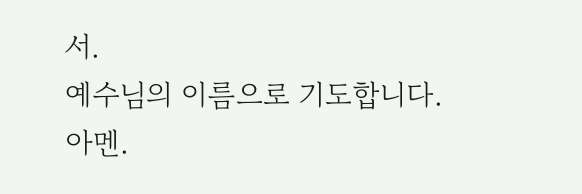서.
예수님의 이름으로 기도합니다. 아멘.